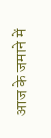आज के जमाने में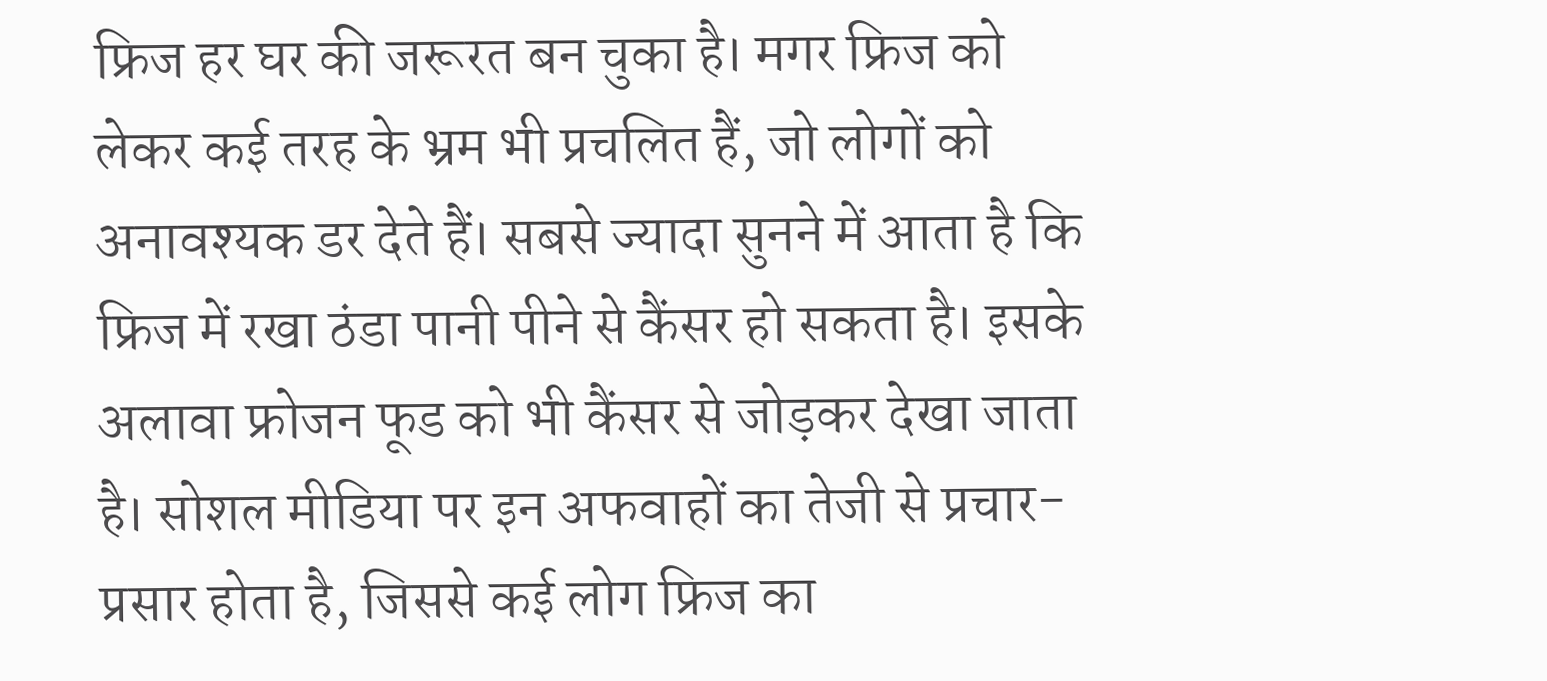फ्रिज हर घर की जरूरत बन चुका है। मगर फ्रिज को लेकर कई तरह के भ्रम भी प्रचलित हैं, जो लोगों को अनावश्यक डर देते हैं। सबसे ज्यादा सुनने में आता है कि फ्रिज में रखा ठंडा पानी पीने से कैंसर हो सकता है। इसके अलावा फ्रोजन फूड को भी कैंसर से जोड़कर देखा जाता है। सोशल मीडिया पर इन अफवाहों का तेजी से प्रचार-प्रसार होता है, जिससे कई लोग फ्रिज का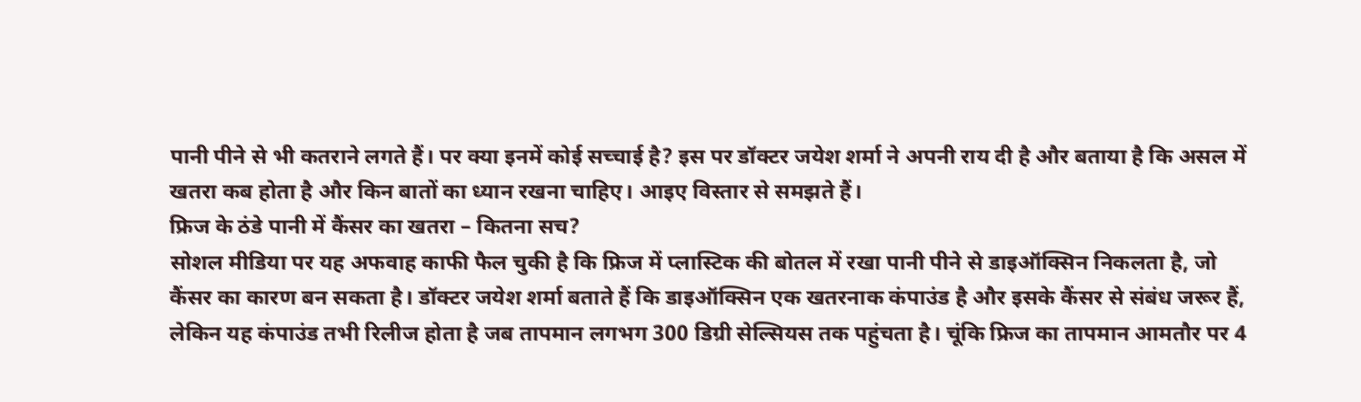पानी पीने से भी कतराने लगते हैं। पर क्या इनमें कोई सच्चाई है? इस पर डॉक्टर जयेश शर्मा ने अपनी राय दी है और बताया है कि असल में खतरा कब होता है और किन बातों का ध्यान रखना चाहिए। आइए विस्तार से समझते हैं।
फ्रिज के ठंडे पानी में कैंसर का खतरा – कितना सच?
सोशल मीडिया पर यह अफवाह काफी फैल चुकी है कि फ्रिज में प्लास्टिक की बोतल में रखा पानी पीने से डाइऑक्सिन निकलता है, जो कैंसर का कारण बन सकता है। डॉक्टर जयेश शर्मा बताते हैं कि डाइऑक्सिन एक खतरनाक कंपाउंड है और इसके कैंसर से संबंध जरूर हैं, लेकिन यह कंपाउंड तभी रिलीज होता है जब तापमान लगभग 300 डिग्री सेल्सियस तक पहुंचता है। चूंकि फ्रिज का तापमान आमतौर पर 4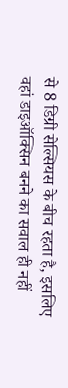से 8 डिग्री सेल्सियस के बीच रहता है, इसलिए वहां डाइऑक्सिन बनने का सवाल ही नहीं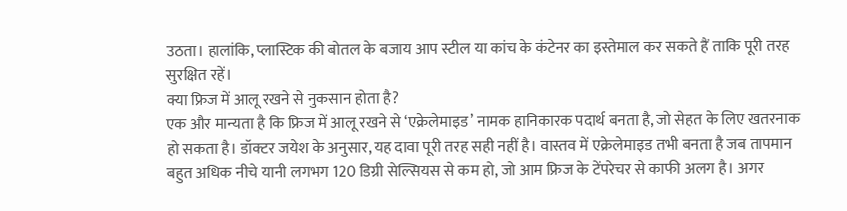उठता। हालांकि, प्लास्टिक की बोतल के बजाय आप स्टील या कांच के कंटेनर का इस्तेमाल कर सकते हैं ताकि पूरी तरह सुरक्षित रहें।
क्या फ्रिज में आलू रखने से नुकसान होता है?
एक और मान्यता है कि फ्रिज में आलू रखने से ‘एक्रेलेमाइड’ नामक हानिकारक पदार्थ बनता है, जो सेहत के लिए खतरनाक हो सकता है। डॉक्टर जयेश के अनुसार, यह दावा पूरी तरह सही नहीं है। वास्तव में एक्रेलेमाइड तभी बनता है जब तापमान बहुत अधिक नीचे यानी लगभग 120 डिग्री सेल्सियस से कम हो, जो आम फ्रिज के टेंपरेचर से काफी अलग है। अगर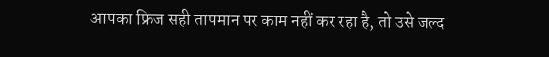आपका फ्रिज सही तापमान पर काम नहीं कर रहा है, तो उसे जल्द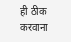ही ठीक करवाना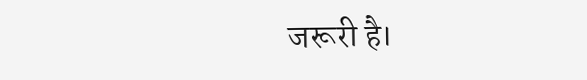जरूरी है।